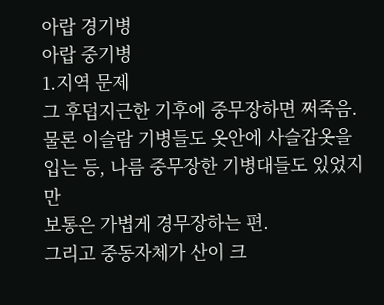아랍 경기병
아랍 중기병
1.지역 문제
그 후덥지근한 기후에 중무장하면 쩌죽음. 물론 이슬람 기병들도 옷안에 사슬갑옷을 입는 등, 나름 중무장한 기병대들도 있었지만
보통은 가볍게 경무장하는 편.
그리고 중동자체가 산이 크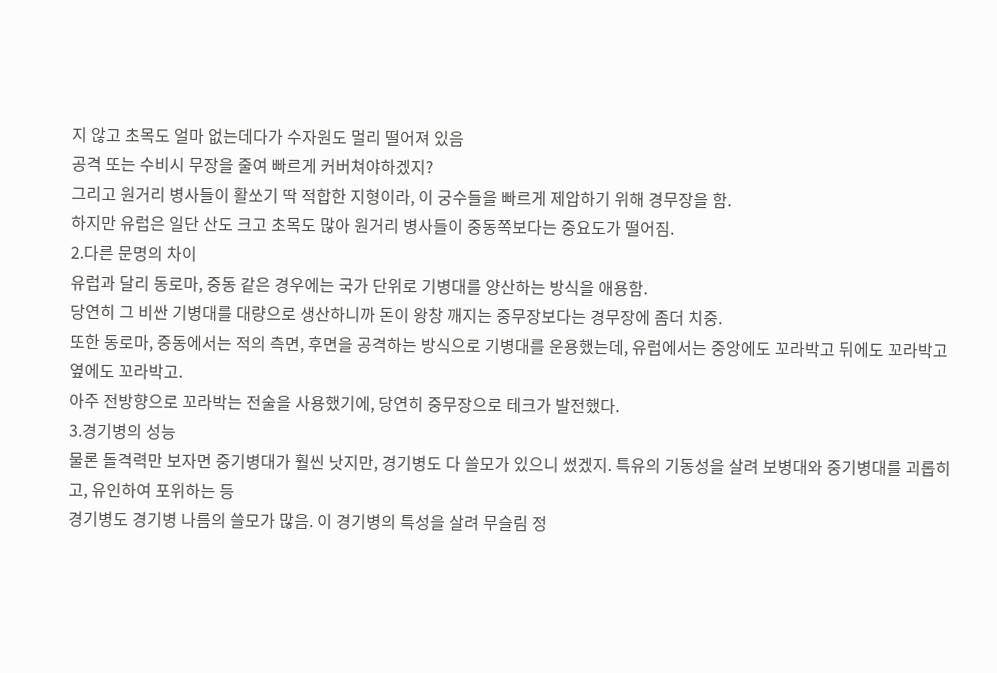지 않고 초목도 얼마 없는데다가 수자원도 멀리 떨어져 있음
공격 또는 수비시 무장을 줄여 빠르게 커버쳐야하겠지?
그리고 원거리 병사들이 활쏘기 딱 적합한 지형이라, 이 궁수들을 빠르게 제압하기 위해 경무장을 함.
하지만 유럽은 일단 산도 크고 초목도 많아 원거리 병사들이 중동쪽보다는 중요도가 떨어짐.
2.다른 문명의 차이
유럽과 달리 동로마, 중동 같은 경우에는 국가 단위로 기병대를 양산하는 방식을 애용함.
당연히 그 비싼 기병대를 대량으로 생산하니까 돈이 왕창 깨지는 중무장보다는 경무장에 좀더 치중.
또한 동로마, 중동에서는 적의 측면, 후면을 공격하는 방식으로 기병대를 운용했는데, 유럽에서는 중앙에도 꼬라박고 뒤에도 꼬라박고 옆에도 꼬라박고.
아주 전방향으로 꼬라박는 전술을 사용했기에, 당연히 중무장으로 테크가 발전했다.
3.경기병의 성능
물론 돌격력만 보자면 중기병대가 훨씬 낫지만, 경기병도 다 쓸모가 있으니 썼겠지. 특유의 기동성을 살려 보병대와 중기병대를 괴롭히고, 유인하여 포위하는 등
경기병도 경기병 나름의 쓸모가 많음. 이 경기병의 특성을 살려 무슬림 정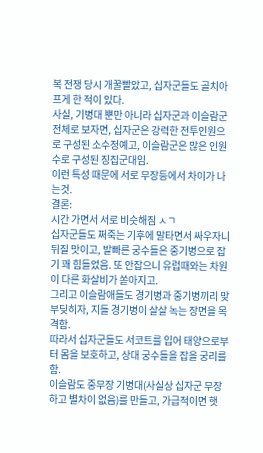복 전쟁 당시 개꿀빨았고, 십자군들도 골치아프게 한 적이 있다.
사실, 기병대 뿐만 아니라 십자군과 이슬람군 전체로 보자면, 십자군은 강력한 전투인원으로 구성된 소수정예고, 이슬람군은 많은 인원수로 구성된 징집군대임.
이런 특성 때문에 서로 무장등에서 차이가 나는것.
결론:
시간 가면서 서로 비슷해짐 ㅅㄱ
십자군들도 쩌죽는 기후에 말타면서 싸우자니 뒤질 맛이고, 발빠른 궁수들은 중기병으로 잡기 꽤 힘들었음. 또 안잡으니 유럽때와는 차원이 다른 화살비가 쏟아지고.
그리고 이슬람애들도 경기병과 중기병끼리 맞부딪히자, 지들 경기병이 살살 녹는 장면을 목격함.
따라서 십자군들도 서코트를 입어 태양으로부터 몸을 보호하고, 상대 궁수들을 잡을 궁리를 함.
이슬람도 중무장 기병대(사실상 십자군 무장하고 별차이 없음)를 만들고, 가급적이면 햇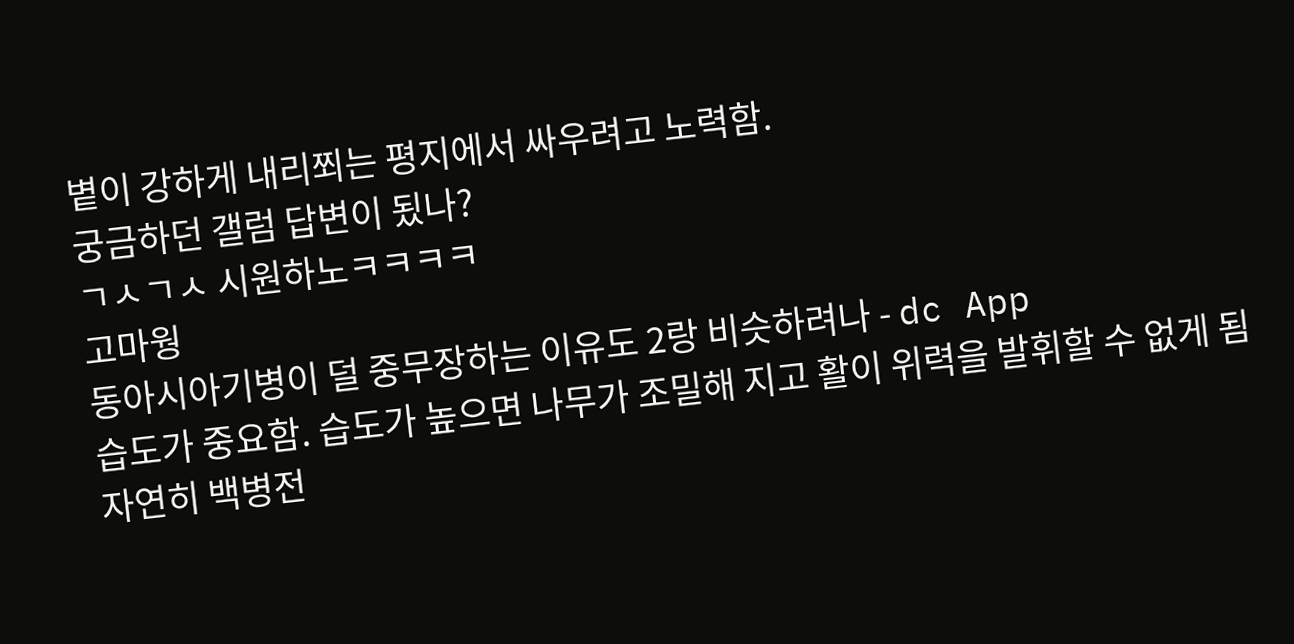볕이 강하게 내리쬐는 평지에서 싸우려고 노력함.
궁금하던 갤럼 답변이 됬나?
ㄱㅅㄱㅅ 시원하노ㅋㅋㅋㅋ
고마웡
동아시아기병이 덜 중무장하는 이유도 2랑 비슷하려나 - dc App
습도가 중요함. 습도가 높으면 나무가 조밀해 지고 활이 위력을 발휘할 수 없게 됨자연히 백병전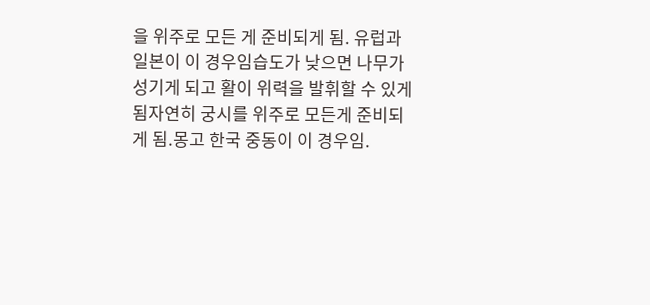을 위주로 모든 게 준비되게 됨. 유럽과 일본이 이 경우임습도가 낮으면 나무가 성기게 되고 활이 위력을 발휘할 수 있게 됨자연히 궁시를 위주로 모든게 준비되게 됨.몽고 한국 중동이 이 경우임.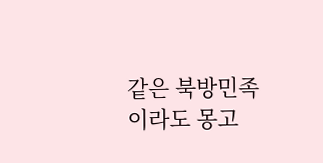같은 북방민족이라도 몽고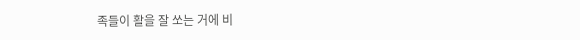족들이 활을 잘 쏘는 거에 비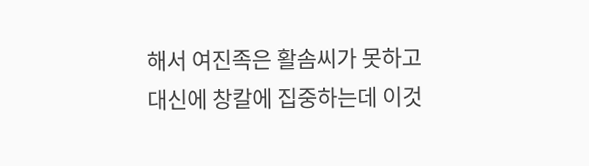해서 여진족은 활솜씨가 못하고 대신에 창칼에 집중하는데 이것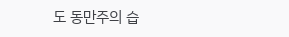도 동만주의 습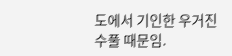도에서 기인한 우거진 수풀 때문임.